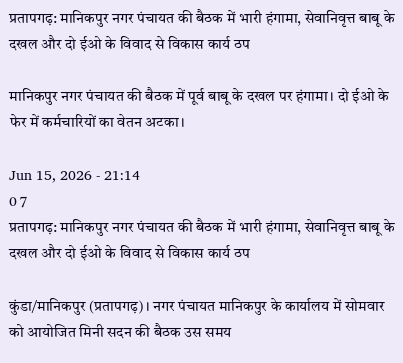प्रतापगढ़: मानिकपुर नगर पंचायत की बैठक में भारी हंगामा, सेवानिवृत्त बाबू के दखल और दो ईओ के विवाद से विकास कार्य ठप

मानिकपुर नगर पंचायत की बैठक में पूर्व बाबू के दखल पर हंगामा। दो ईओ के फेर में कर्मचारियों का वेतन अटका।

Jun 15, 2026 - 21:14
0 7
प्रतापगढ़: मानिकपुर नगर पंचायत की बैठक में भारी हंगामा, सेवानिवृत्त बाबू के दखल और दो ईओ के विवाद से विकास कार्य ठप

कुंडा/मानिकपुर (प्रतापगढ़)। नगर पंचायत मानिकपुर के कार्यालय में सोमवार को आयोजित मिनी सदन की बैठक उस समय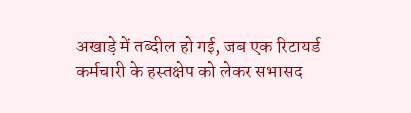अखाड़े में तब्दील हो गई, जब एक रिटायर्ड कर्मचारी के हस्तक्षेप को लेकर सभासद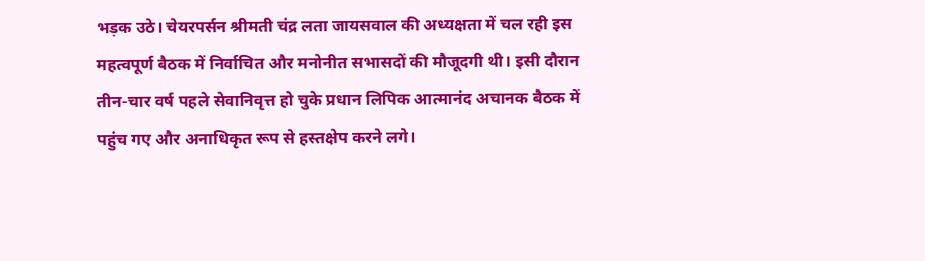भड़क उठे। चेयरपर्सन श्रीमती चंद्र लता जायसवाल की अध्यक्षता में चल रही इस महत्वपूर्ण बैठक में निर्वाचित और मनोनीत सभासदों की मौजूदगी थी। इसी दौरान तीन-चार वर्ष पहले सेवानिवृत्त हो चुके प्रधान लिपिक आत्मानंद अचानक बैठक में पहुंच गए और अनाधिकृत रूप से हस्तक्षेप करने लगे।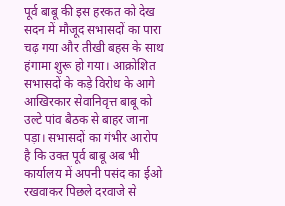पूर्व बाबू की इस हरकत को देख सदन में मौजूद सभासदों का पारा चढ़ गया और तीखी बहस के साथ हंगामा शुरू हो गया। आक्रोशित सभासदों के कड़े विरोध के आगे आखिरकार सेवानिवृत्त बाबू को उल्टे पांव बैठक से बाहर जाना पड़ा। सभासदों का गंभीर आरोप है कि उक्त पूर्व बाबू अब भी कार्यालय में अपनी पसंद का ईओ रखवाकर पिछले दरवाजे से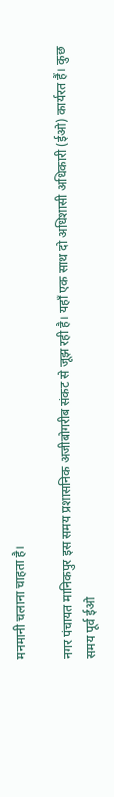मनमानी चलाना चाहता है।

नगर पंचायत मानिकपुर इस समय प्रशासनिक अजीबोगरीब संकट से जूझ रही है। यहाँ एक साथ दो अधिशासी अधिकारी (ईओ) कार्यरत हैं। कुछ समय पूर्व ईओ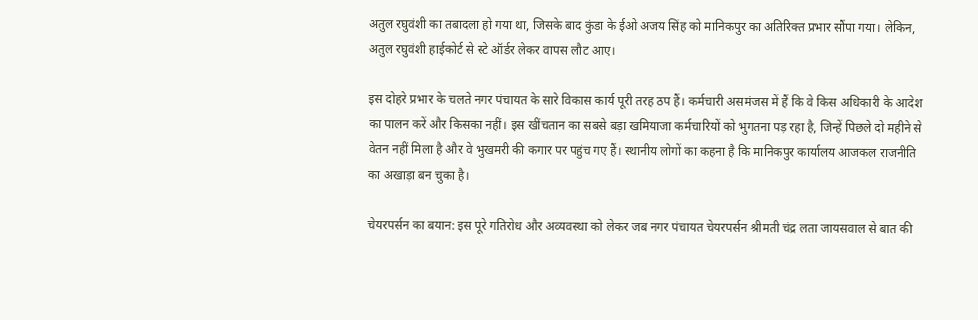अतुल रघुवंशी का तबादला हो गया था, जिसके बाद कुंडा के ईओ अजय सिंह को मानिकपुर का अतिरिक्त प्रभार सौंपा गया। लेकिन, अतुल रघुवंशी हाईकोर्ट से स्टे ऑर्डर लेकर वापस लौट आए।

इस दोहरे प्रभार के चलते नगर पंचायत के सारे विकास कार्य पूरी तरह ठप हैं। कर्मचारी असमंजस में हैं कि वे किस अधिकारी के आदेश का पालन करें और किसका नहीं। इस खींचतान का सबसे बड़ा खमियाजा कर्मचारियों को भुगतना पड़ रहा है, जिन्हें पिछले दो महीने से वेतन नहीं मिला है और वे भुखमरी की कगार पर पहुंच गए हैं। स्थानीय लोगों का कहना है कि मानिकपुर कार्यालय आजकल राजनीति का अखाड़ा बन चुका है।

चेयरपर्सन का बयान: इस पूरे गतिरोध और अव्यवस्था को लेकर जब नगर पंचायत चेयरपर्सन श्रीमती चंद्र लता जायसवाल से बात की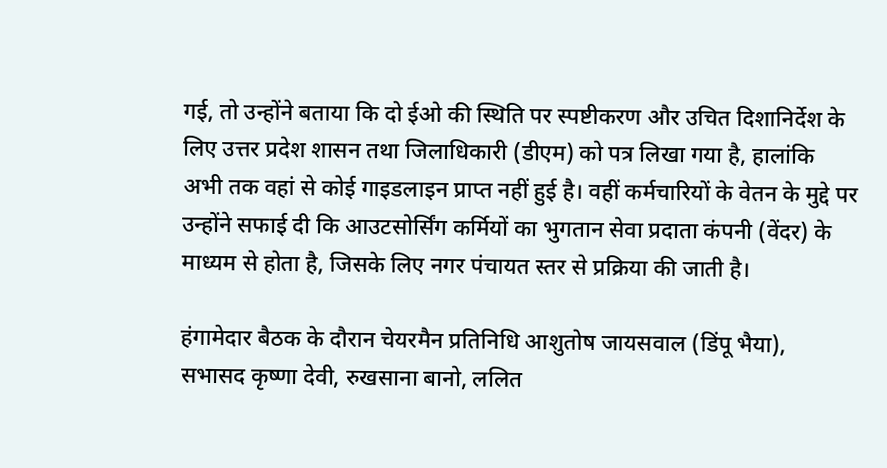गई, तो उन्होंने बताया कि दो ईओ की स्थिति पर स्पष्टीकरण और उचित दिशानिर्देश के लिए उत्तर प्रदेश शासन तथा जिलाधिकारी (डीएम) को पत्र लिखा गया है, हालांकि अभी तक वहां से कोई गाइडलाइन प्राप्त नहीं हुई है। वहीं कर्मचारियों के वेतन के मुद्दे पर उन्होंने सफाई दी कि आउटसोर्सिंग कर्मियों का भुगतान सेवा प्रदाता कंपनी (वेंदर) के माध्यम से होता है, जिसके लिए नगर पंचायत स्तर से प्रक्रिया की जाती है।

हंगामेदार बैठक के दौरान चेयरमैन प्रतिनिधि आशुतोष जायसवाल (डिंपू भैया), सभासद कृष्णा देवी, रुखसाना बानो, ललित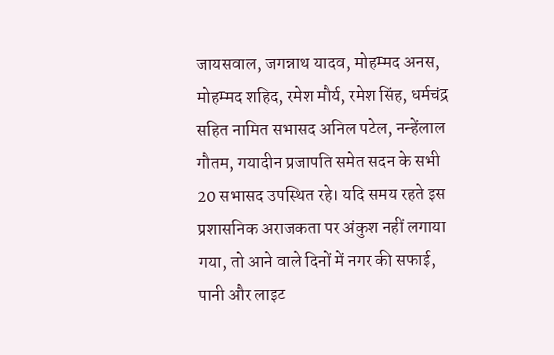जायसवाल, जगन्नाथ यादव, मोहम्मद अनस, मोहम्मद शहिद, रमेश मौर्य, रमेश सिंह, धर्मचंद्र सहित नामित सभासद अनिल पटेल, नन्हेंलाल गौतम, गयादीन प्रजापति समेत सदन के सभी 20 सभासद उपस्थित रहे। यदि समय रहते इस प्रशासनिक अराजकता पर अंकुश नहीं लगाया गया, तो आने वाले दिनों में नगर की सफाई, पानी और लाइट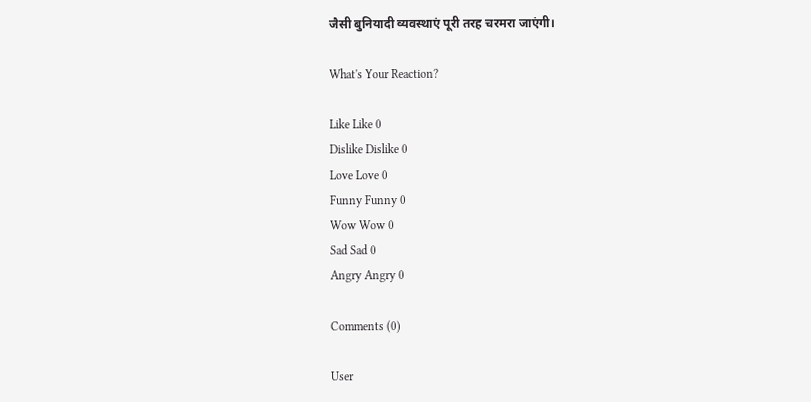जैसी बुनियादी व्यवस्थाएं पूरी तरह चरमरा जाएंगी।

What's Your Reaction?

Like Like 0
Dislike Dislike 0
Love Love 0
Funny Funny 0
Wow Wow 0
Sad Sad 0
Angry Angry 0

Comments (0)

User